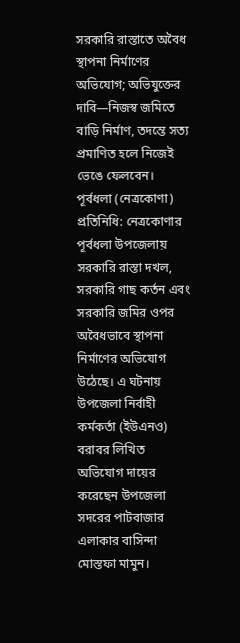সরকারি রাস্তাতে অবৈধ স্থাপনা নির্মাণের অভিযোগ; অভিযুক্তের দাবি—নিজস্ব জমিতে বাড়ি নির্মাণ, তদন্তে সত্য প্রমাণিত হলে নিজেই ভেঙে ফেলবেন।
পূর্বধলা (নেত্রকোণা) প্রতিনিধি: নেত্রকোণার পূর্বধলা উপজেলায় সরকারি রাস্তা দখল, সরকারি গাছ কর্তন এবং সরকারি জমির ওপর অবৈধভাবে স্থাপনা নির্মাণের অভিযোগ উঠেছে। এ ঘটনায় উপজেলা নির্বাহী কর্মকর্তা (ইউএনও) বরাবর লিখিত অভিযোগ দায়ের করেছেন উপজেলা সদরের পাটবাজার এলাকার বাসিন্দা মোস্তফা মামুন।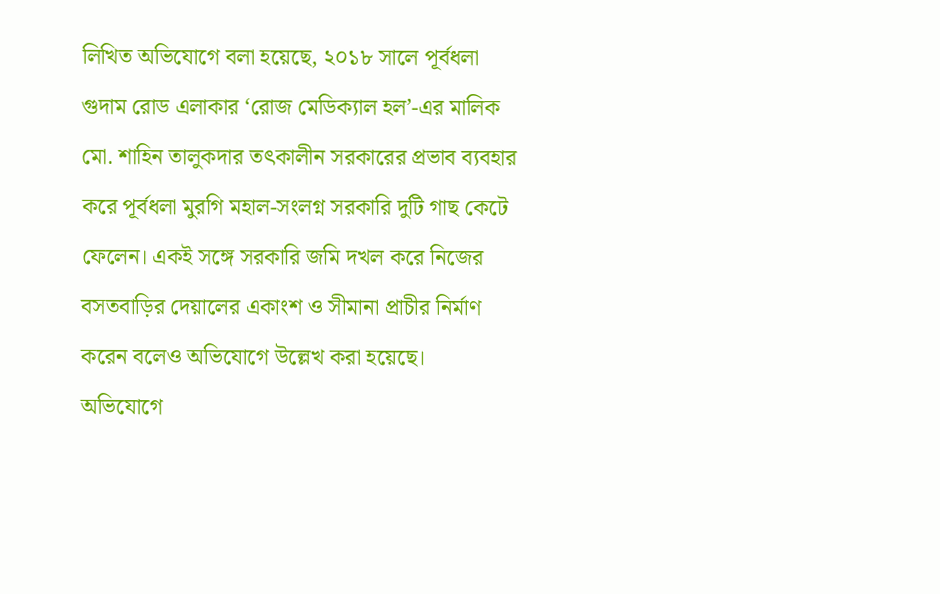লিখিত অভিযোগে বলা হয়েছে, ২০১৮ সালে পূর্বধলা গুদাম রোড এলাকার ‘রোজ মেডিক্যাল হল’-এর মালিক মো. শাহিন তালুকদার তৎকালীন সরকারের প্রভাব ব্যবহার করে পূর্বধলা মুরগি মহাল-সংলগ্ন সরকারি দুটি গাছ কেটে ফেলেন। একই সঙ্গে সরকারি জমি দখল করে নিজের বসতবাড়ির দেয়ালের একাংশ ও সীমানা প্রাচীর নির্মাণ করেন বলেও অভিযোগে উল্লেখ করা হয়েছে।
অভিযোগে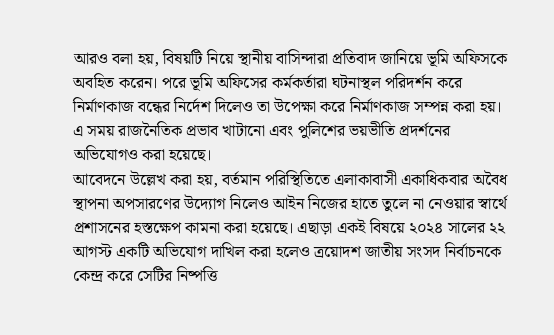আরও বলা হয়, বিষয়টি নিয়ে স্থানীয় বাসিন্দারা প্রতিবাদ জানিয়ে ভূমি অফিসকে অবহিত করেন। পরে ভূমি অফিসের কর্মকর্তারা ঘটনাস্থল পরিদর্শন করে নির্মাণকাজ বন্ধের নির্দেশ দিলেও তা উপেক্ষা করে নির্মাণকাজ সম্পন্ন করা হয়। এ সময় রাজনৈতিক প্রভাব খাটানো এবং পুলিশের ভয়ভীতি প্রদর্শনের অভিযোগও করা হয়েছে।
আবেদনে উল্লেখ করা হয়, বর্তমান পরিস্থিতিতে এলাকাবাসী একাধিকবার অবৈধ স্থাপনা অপসারণের উদ্যোগ নিলেও আইন নিজের হাতে তুলে না নেওয়ার স্বার্থে প্রশাসনের হস্তক্ষেপ কামনা করা হয়েছে। এছাড়া একই বিষয়ে ২০২৪ সালের ২২ আগস্ট একটি অভিযোগ দাখিল করা হলেও ত্রয়োদশ জাতীয় সংসদ নির্বাচনকে কেন্দ্র করে সেটির নিষ্পত্তি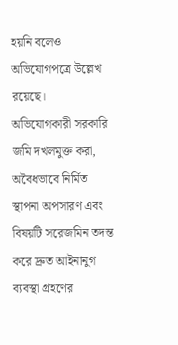হয়নি বলেও অভিযোগপত্রে উল্লেখ রয়েছে।
অভিযোগকারী সরকারি জমি দখলমুক্ত করা, অবৈধভাবে নির্মিত স্থাপনা অপসারণ এবং বিষয়টি সরেজমিন তদন্ত করে দ্রুত আইনানুগ ব্যবস্থা গ্রহণের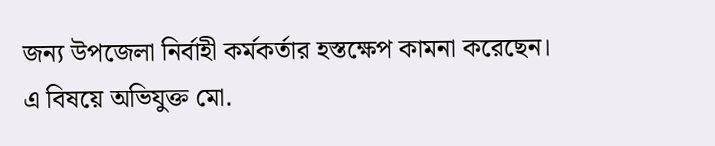জন্য উপজেলা নির্বাহী কর্মকর্তার হস্তক্ষেপ কামনা করেছেন।
এ বিষয়ে অভিযুক্ত মো.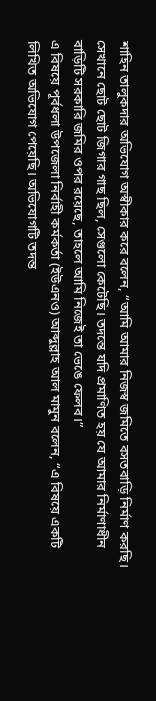শাহিন তালুকদার অভিযোগ অস্বীকার করে বলেন, “আমি আমার নিজস্ব জমিতে বসতবাড়ি নির্মাণ করছি। সেখানে ছোট ছোট জিগার গাছ ছিল, সেগুলো কেটেছি। তদন্তে যদি প্রমাণিত হয় যে আমার নির্মাণাধীন বাড়িটি সরকারি জমির ওপর রয়েছে, তাহলে আমি নিজেই তা ভেঙে ফেলব।”
এ বিষয়ে পূর্বধলা উপজেলা নির্বাহী কর্মকর্তা (ইউএনও) আব্দুল্লাহ আল মামুন বলেন, “এ বিষয়ে একটি লিখিত অভিযোগ পেয়েছি। অভিযোগটি তদন্ত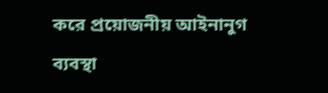করে প্রয়োজনীয় আইনানুগ ব্যবস্থা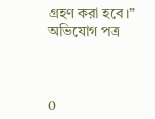গ্রহণ করা হবে।”
অভিযোগ পত্র



0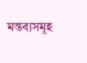মন্তব্যসমূহ